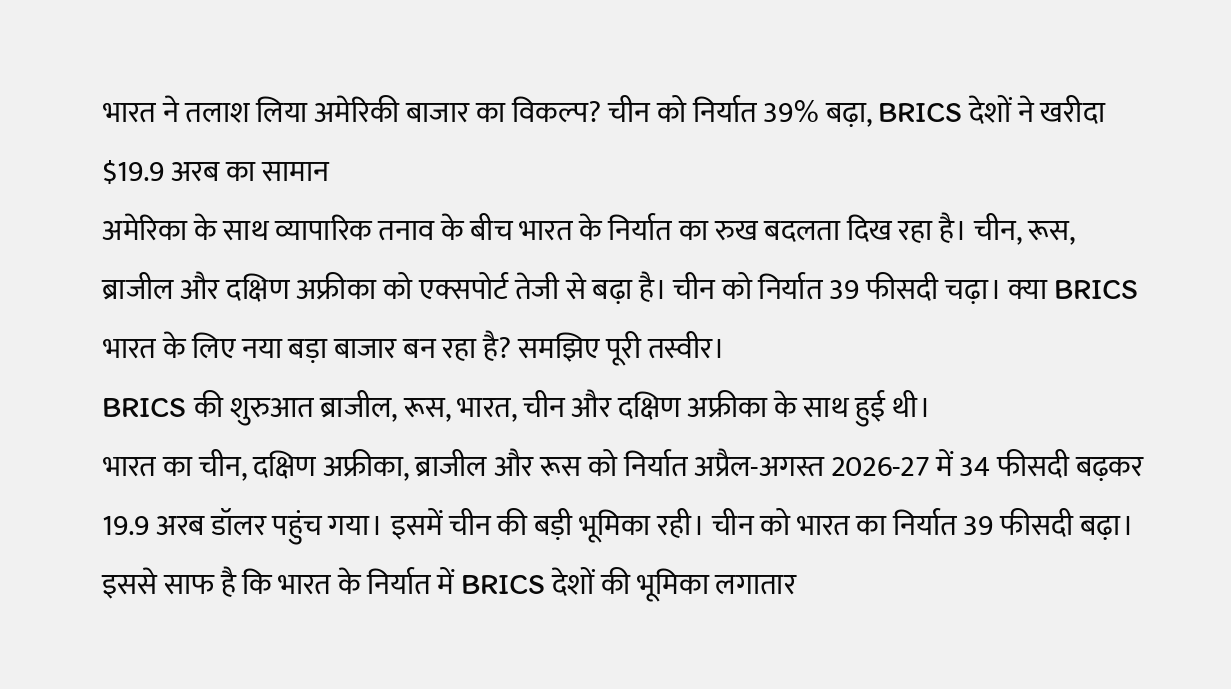भारत ने तलाश लिया अमेरिकी बाजार का विकल्प? चीन को निर्यात 39% बढ़ा, BRICS देशों ने खरीदा $19.9 अरब का सामान
अमेरिका के साथ व्यापारिक तनाव के बीच भारत के निर्यात का रुख बदलता दिख रहा है। चीन, रूस, ब्राजील और दक्षिण अफ्रीका को एक्सपोर्ट तेजी से बढ़ा है। चीन को निर्यात 39 फीसदी चढ़ा। क्या BRICS भारत के लिए नया बड़ा बाजार बन रहा है? समझिए पूरी तस्वीर।
BRICS की शुरुआत ब्राजील, रूस, भारत, चीन और दक्षिण अफ्रीका के साथ हुई थी।
भारत का चीन, दक्षिण अफ्रीका, ब्राजील और रूस को निर्यात अप्रैल-अगस्त 2026-27 में 34 फीसदी बढ़कर 19.9 अरब डॉलर पहुंच गया। इसमें चीन की बड़ी भूमिका रही। चीन को भारत का निर्यात 39 फीसदी बढ़ा। इससे साफ है कि भारत के निर्यात में BRICS देशों की भूमिका लगातार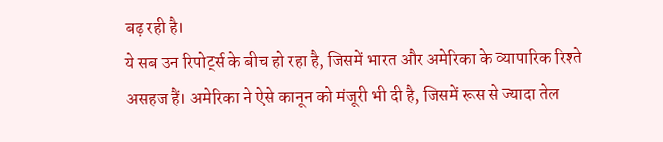बढ़ रही है।
ये सब उन रिपोर्ट्स के बीच हो रहा है, जिसमें भारत और अमेरिका के व्यापारिक रिश्ते असहज हैं। अमेरिका ने ऐसे कानून को मंजूरी भी दी है, जिसमें रूस से ज्यादा तेल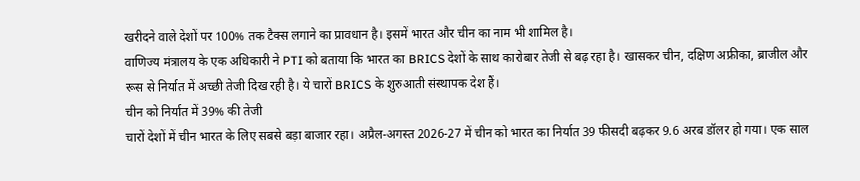खरीदने वाले देशों पर 100% तक टैक्स लगाने का प्रावधान है। इसमें भारत और चीन का नाम भी शामिल है।
वाणिज्य मंत्रालय के एक अधिकारी ने PTI को बताया कि भारत का BRICS देशों के साथ कारोबार तेजी से बढ़ रहा है। खासकर चीन, दक्षिण अफ्रीका, ब्राजील और रूस से निर्यात में अच्छी तेजी दिख रही है। ये चारों BRICS के शुरुआती संस्थापक देश हैं।
चीन को निर्यात में 39% की तेजी
चारों देशों में चीन भारत के लिए सबसे बड़ा बाजार रहा। अप्रैल-अगस्त 2026-27 में चीन को भारत का निर्यात 39 फीसदी बढ़कर 9.6 अरब डॉलर हो गया। एक साल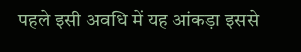पहले इसी अवधि में यह आंकड़ा इससे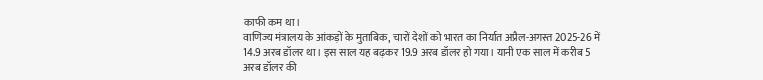काफी कम था।
वाणिज्य मंत्रालय के आंकड़ों के मुताबिक, चारों देशों को भारत का निर्यात अप्रैल-अगस्त 2025-26 में 14.9 अरब डॉलर था। इस साल यह बढ़कर 19.9 अरब डॉलर हो गया। यानी एक साल में करीब 5 अरब डॉलर की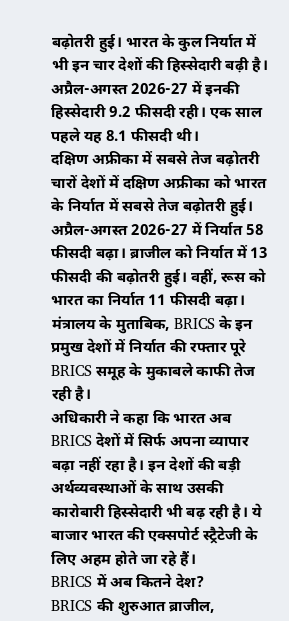बढ़ोतरी हुई। भारत के कुल निर्यात में भी इन चार देशों की हिस्सेदारी बढ़ी है। अप्रैल-अगस्त 2026-27 में इनकी हिस्सेदारी 9.2 फीसदी रही। एक साल पहले यह 8.1 फीसदी थी।
दक्षिण अफ्रीका में सबसे तेज बढ़ोतरी
चारों देशों में दक्षिण अफ्रीका को भारत के निर्यात में सबसे तेज बढ़ोतरी हुई। अप्रैल-अगस्त 2026-27 में निर्यात 58 फीसदी बढ़ा। ब्राजील को निर्यात में 13 फीसदी की बढ़ोतरी हुई। वहीं, रूस को भारत का निर्यात 11 फीसदी बढ़ा। मंत्रालय के मुताबिक, BRICS के इन प्रमुख देशों में निर्यात की रफ्तार पूरे BRICS समूह के मुकाबले काफी तेज रही है।
अधिकारी ने कहा कि भारत अब BRICS देशों में सिर्फ अपना व्यापार बढ़ा नहीं रहा है। इन देशों की बड़ी अर्थव्यवस्थाओं के साथ उसकी कारोबारी हिस्सेदारी भी बढ़ रही है। ये बाजार भारत की एक्सपोर्ट स्ट्रैटेजी के लिए अहम होते जा रहे हैं।
BRICS में अब कितने देश?
BRICS की शुरुआत ब्राजील,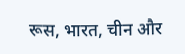रूस, भारत, चीन और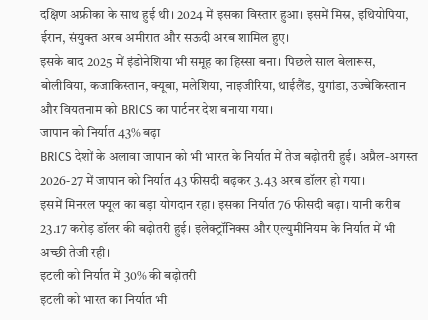दक्षिण अफ्रीका के साथ हुई थी। 2024 में इसका विस्तार हुआ। इसमें मिस्र, इथियोपिया, ईरान, संयुक्त अरब अमीरात और सऊदी अरब शामिल हुए।
इसके बाद 2025 में इंडोनेशिया भी समूह का हिस्सा बना। पिछले साल बेलारूस, बोलीविया, कजाकिस्तान, क्यूबा, मलेशिया, नाइजीरिया, थाईलैंड, युगांडा, उज्बेकिस्तान और वियतनाम को BRICS का पार्टनर देश बनाया गया।
जापान को निर्यात 43% बढ़ा
BRICS देशों के अलावा जापान को भी भारत के निर्यात में तेज बढ़ोतरी हुई। अप्रैल-अगस्त 2026-27 में जापान को निर्यात 43 फीसदी बढ़कर 3.43 अरब डॉलर हो गया।
इसमें मिनरल फ्यूल का बड़ा योगदान रहा। इसका निर्यात 76 फीसदी बढ़ा। यानी करीब 23.17 करोड़ डॉलर की बढ़ोतरी हुई। इलेक्ट्रॉनिक्स और एल्युमीनियम के निर्यात में भी अच्छी तेजी रही।
इटली को निर्यात में 30% की बढ़ोतरी
इटली को भारत का निर्यात भी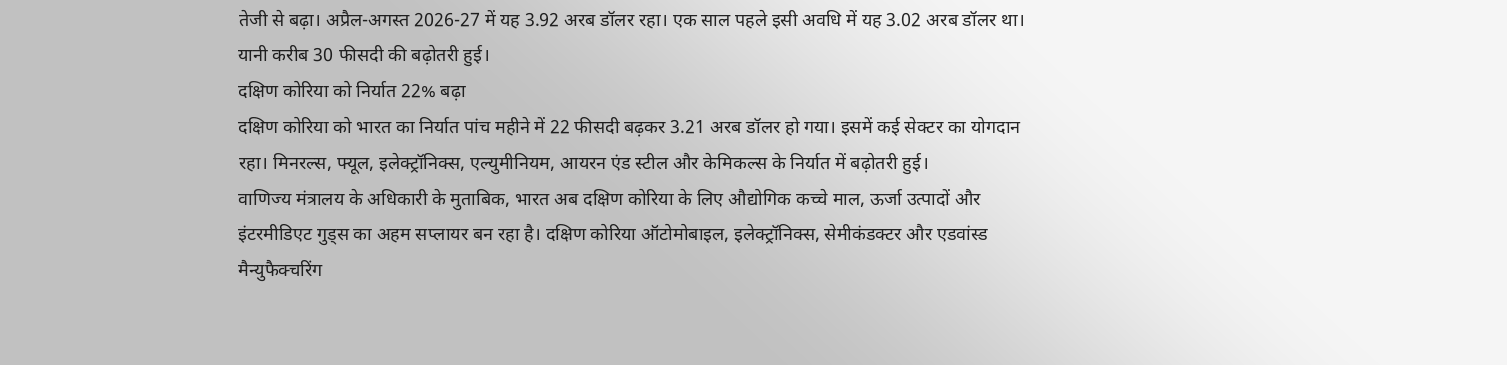तेजी से बढ़ा। अप्रैल-अगस्त 2026-27 में यह 3.92 अरब डॉलर रहा। एक साल पहले इसी अवधि में यह 3.02 अरब डॉलर था। यानी करीब 30 फीसदी की बढ़ोतरी हुई।
दक्षिण कोरिया को निर्यात 22% बढ़ा
दक्षिण कोरिया को भारत का निर्यात पांच महीने में 22 फीसदी बढ़कर 3.21 अरब डॉलर हो गया। इसमें कई सेक्टर का योगदान रहा। मिनरल्स, फ्यूल, इलेक्ट्रॉनिक्स, एल्युमीनियम, आयरन एंड स्टील और केमिकल्स के निर्यात में बढ़ोतरी हुई।
वाणिज्य मंत्रालय के अधिकारी के मुताबिक, भारत अब दक्षिण कोरिया के लिए औद्योगिक कच्चे माल, ऊर्जा उत्पादों और इंटरमीडिएट गुड्स का अहम सप्लायर बन रहा है। दक्षिण कोरिया ऑटोमोबाइल, इलेक्ट्रॉनिक्स, सेमीकंडक्टर और एडवांस्ड मैन्युफैक्चरिंग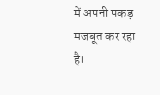में अपनी पकड़ मजबूत कर रहा है।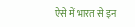ऐसे में भारत से इन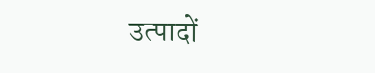उत्पादों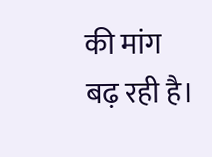की मांग बढ़ रही है।